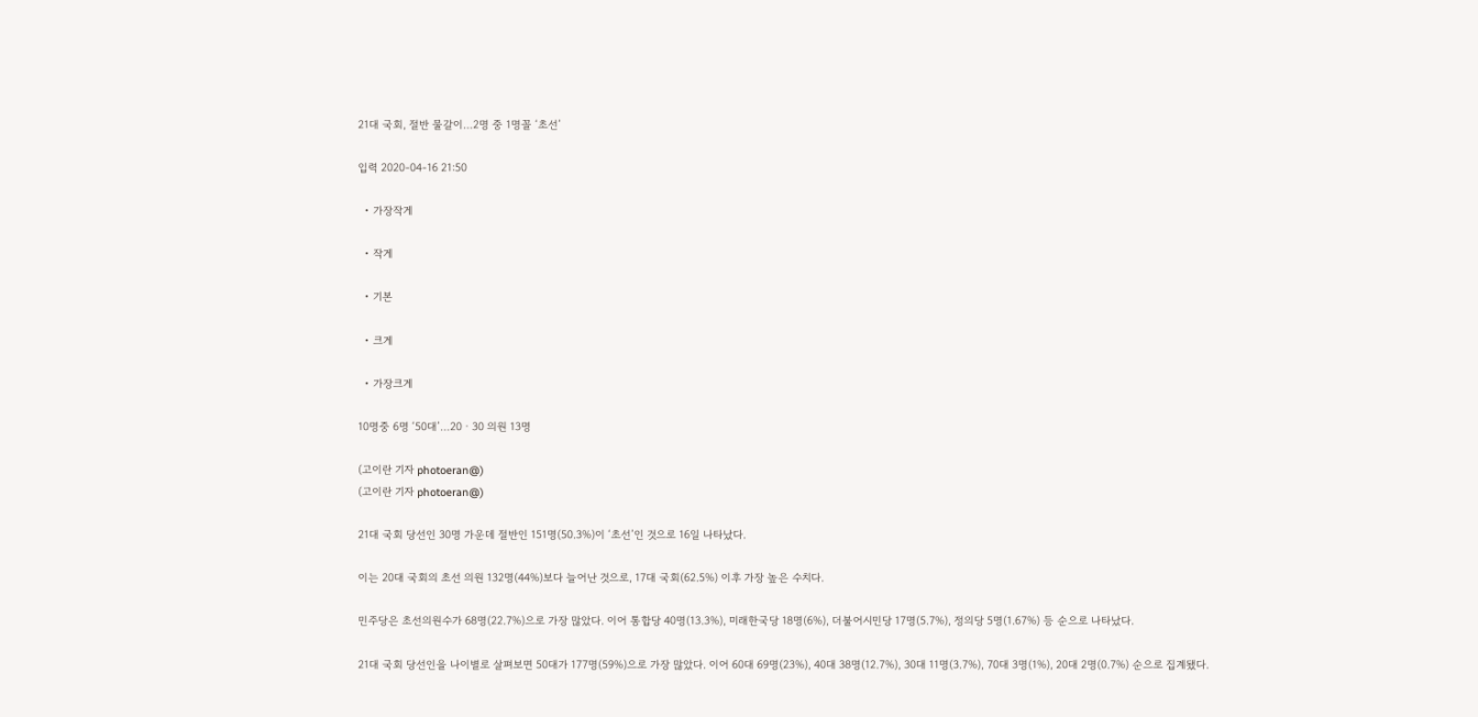21대 국회, 절반 물갈이…2명 중 1명꼴 ‘초선’

입력 2020-04-16 21:50

  • 가장작게

  • 작게

  • 기본

  • 크게

  • 가장크게

10명중 6명 ‘50대’…20ㆍ30 의원 13명

(고이란 기자 photoeran@)
(고이란 기자 photoeran@)

21대 국회 당선인 30명 가운데 절반인 151명(50.3%)이 ‘초선’인 것으로 16일 나타났다.

이는 20대 국회의 초선 의원 132명(44%)보다 늘어난 것으로, 17대 국회(62.5%) 이후 가장 높은 수치다.

민주당은 초선의원수가 68명(22.7%)으로 가장 많았다. 이어 통합당 40명(13.3%), 미래한국당 18명(6%), 더불어시민당 17명(5.7%), 정의당 5명(1.67%) 등 순으로 나타났다.

21대 국회 당선인을 나이별로 살펴보면 50대가 177명(59%)으로 가장 많았다. 이어 60대 69명(23%), 40대 38명(12.7%), 30대 11명(3.7%), 70대 3명(1%), 20대 2명(0.7%) 순으로 집계됐다.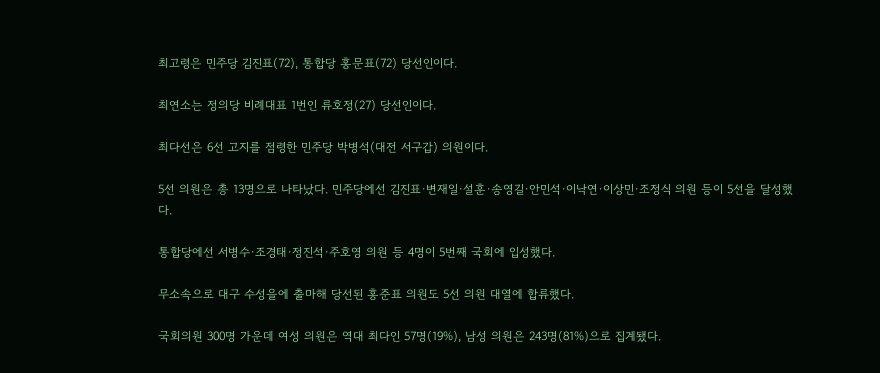최고령은 민주당 김진표(72), 통합당 홍문표(72) 당선인이다.

최연소는 정의당 비례대표 1번인 류호정(27) 당선인이다.

최다선은 6선 고지를 점령한 민주당 박병석(대전 서구갑) 의원이다.

5선 의원은 총 13명으로 나타났다. 민주당에선 김진표·변재일·설훈·송영길·안민석·이낙연·이상민·조정식 의원 등이 5선을 달성했다.

통합당에선 서병수·조경태·정진석·주호영 의원 등 4명이 5번째 국회에 입성했다.

무소속으로 대구 수성을에 출마해 당선된 홍준표 의원도 5선 의원 대열에 합류했다.

국회의원 300명 가운데 여성 의원은 역대 최다인 57명(19%), 남성 의원은 243명(81%)으로 집계됐다.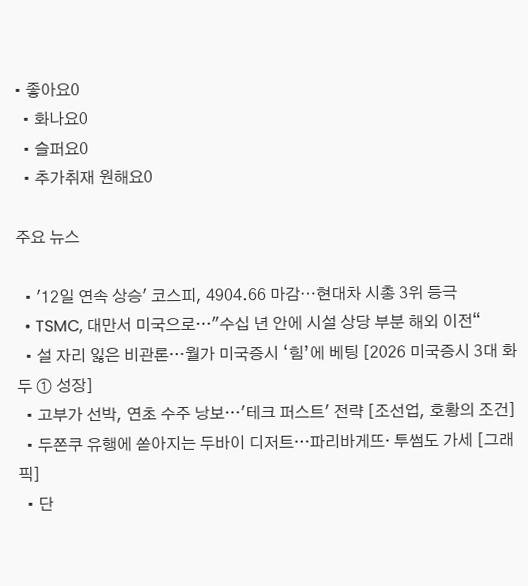• 좋아요0
  • 화나요0
  • 슬퍼요0
  • 추가취재 원해요0

주요 뉴스

  • '12일 연속 상승' 코스피, 4904.66 마감⋯현대차 시총 3위 등극
  • TSMC, 대만서 미국으로…"수십 년 안에 시설 상당 부분 해외 이전“
  • 설 자리 잃은 비관론…월가 미국증시 ‘힘’에 베팅 [2026 미국증시 3대 화두 ① 성장]
  • 고부가 선박, 연초 수주 낭보…'테크 퍼스트' 전략 [조선업, 호황의 조건]
  • 두쫀쿠 유행에 쏟아지는 두바이 디저트…파리바게뜨· 투썸도 가세 [그래픽]
  • 단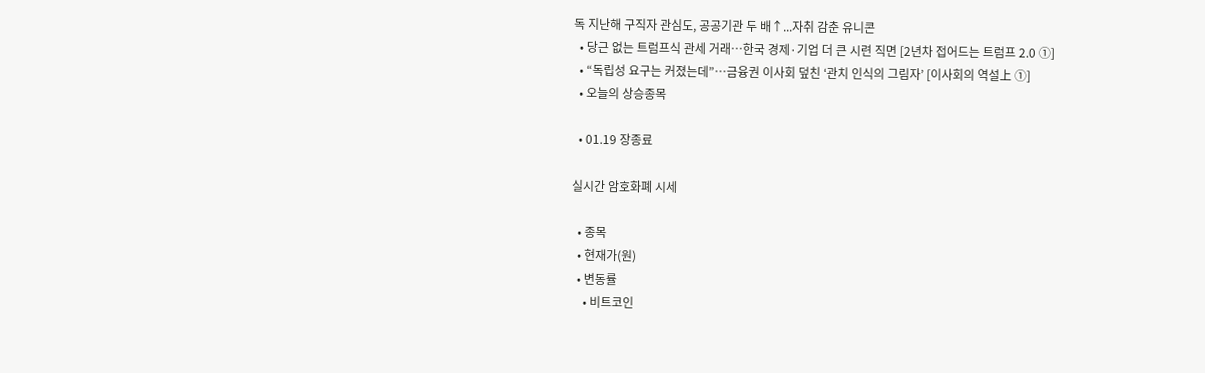독 지난해 구직자 관심도, 공공기관 두 배↑...자취 감춘 유니콘
  • 당근 없는 트럼프식 관세 거래…한국 경제·기업 더 큰 시련 직면 [2년차 접어드는 트럼프 2.0 ①]
  • “독립성 요구는 커졌는데”…금융권 이사회 덮친 ‘관치 인식의 그림자’ [이사회의 역설上 ①]
  • 오늘의 상승종목

  • 01.19 장종료

실시간 암호화폐 시세

  • 종목
  • 현재가(원)
  • 변동률
    • 비트코인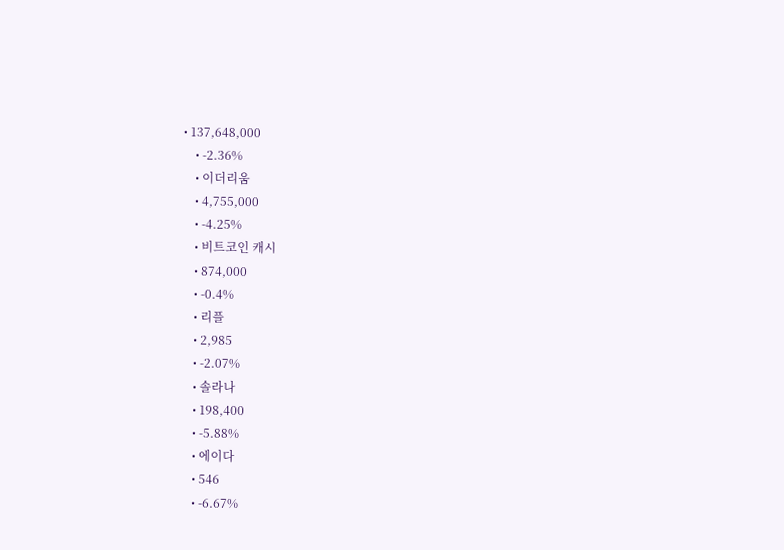• 137,648,000
    • -2.36%
    • 이더리움
    • 4,755,000
    • -4.25%
    • 비트코인 캐시
    • 874,000
    • -0.4%
    • 리플
    • 2,985
    • -2.07%
    • 솔라나
    • 198,400
    • -5.88%
    • 에이다
    • 546
    • -6.67%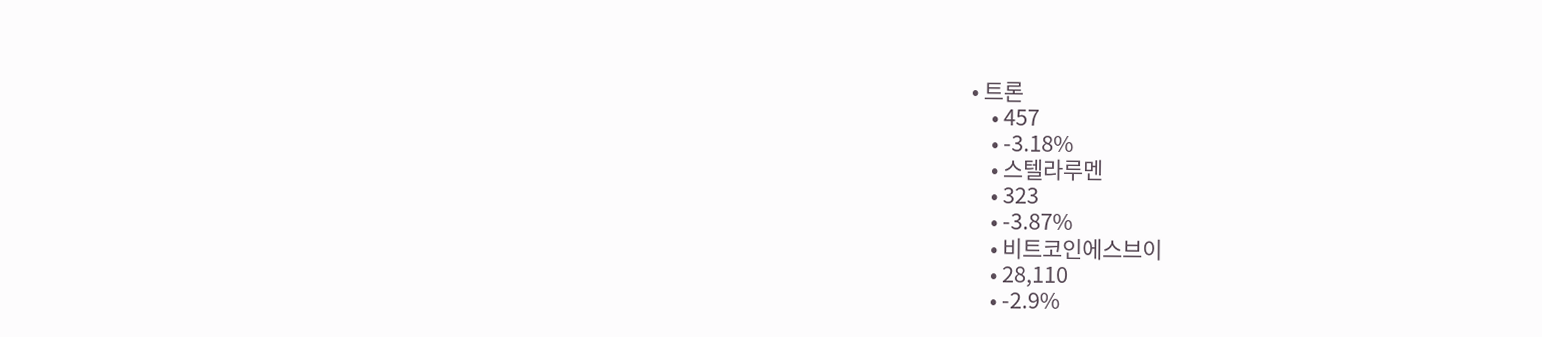• 트론
    • 457
    • -3.18%
    • 스텔라루멘
    • 323
    • -3.87%
    • 비트코인에스브이
    • 28,110
    • -2.9%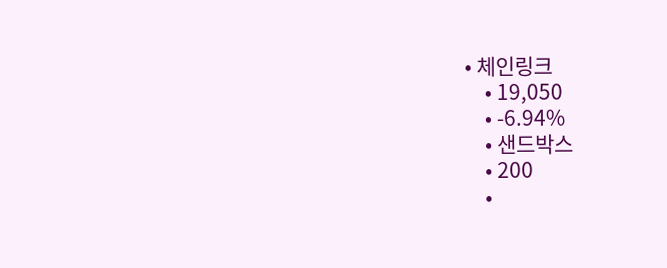• 체인링크
    • 19,050
    • -6.94%
    • 샌드박스
    • 200
    •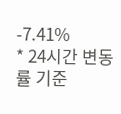-7.41%
* 24시간 변동률 기준